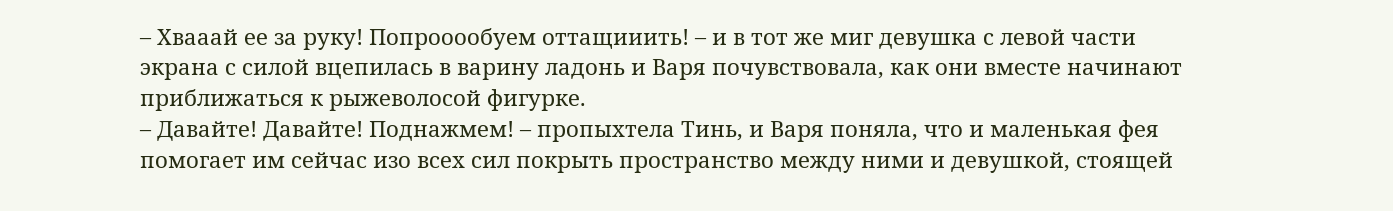– Хвааай ее за руку! Попрооообуем оттащииить! – и в тот же миг девушка с левой части экрана с силой вцепилась в варину ладонь и Варя почувствовала, как они вместе начинают приближаться к рыжеволосой фигурке.
– Давайте! Давайте! Поднажмем! – пропыхтела Тинь, и Варя поняла, что и маленькая фея помогает им сейчас изо всех сил покрыть пространство между ними и девушкой, стоящей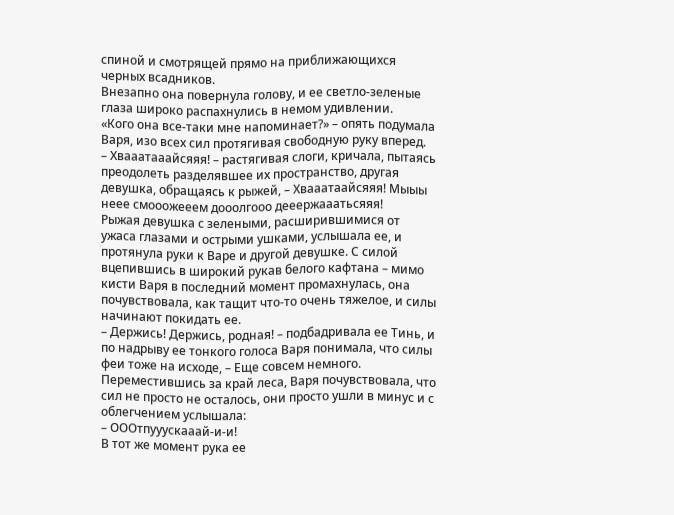спиной и смотрящей прямо на приближающихся черных всадников.
Внезапно она повернула голову, и ее светло-зеленые глаза широко распахнулись в немом удивлении.
«Кого она все-таки мне напоминает?» – опять подумала Варя, изо всех сил протягивая свободную руку вперед.
– Хвааатааайсяяя! – растягивая слоги, кричала, пытаясь преодолеть разделявшее их пространство, другая девушка, обращаясь к рыжей, – Хвааатаайсяяя! Мыыы неее смооожееем дооолгооо дееержааатьсяяя!
Рыжая девушка с зелеными, расширившимися от ужаса глазами и острыми ушками, услышала ее, и протянула руки к Варе и другой девушке. С силой вцепившись в широкий рукав белого кафтана – мимо кисти Варя в последний момент промахнулась, она почувствовала, как тащит что-то очень тяжелое, и силы начинают покидать ее.
– Держись! Держись, родная! – подбадривала ее Тинь, и по надрыву ее тонкого голоса Варя понимала, что силы феи тоже на исходе, – Еще совсем немного.
Переместившись за край леса, Варя почувствовала, что сил не просто не осталось, они просто ушли в минус и с облегчением услышала:
– ОООтпууускааай-и-и!
В тот же момент рука ее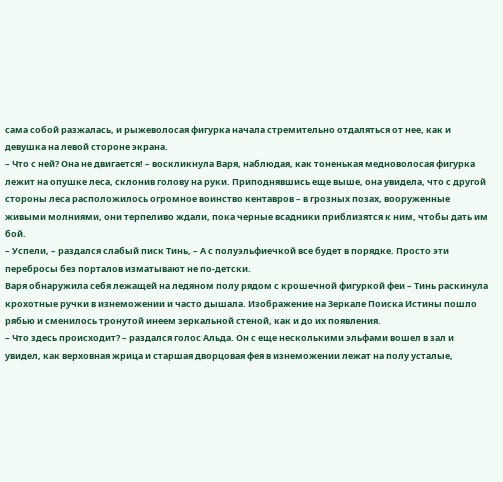сама собой разжалась, и рыжеволосая фигурка начала стремительно отдаляться от нее, как и девушка на левой стороне экрана.
– Что с ней? Она не двигается! – воскликнула Варя, наблюдая, как тоненькая медноволосая фигурка лежит на опушке леса, склонив голову на руки. Приподнявшись еще выше, она увидела, что с другой стороны леса расположилось огромное воинство кентавров – в грозных позах, вооруженные живыми молниями, они терпеливо ждали, пока черные всадники приблизятся к ним, чтобы дать им бой.
– Успели, – раздался слабый писк Тинь, – А с полуэльфиечкой все будет в порядке. Просто эти перебросы без порталов изматывают не по-детски.
Варя обнаружила себя лежащей на ледяном полу рядом с крошечной фигуркой феи – Тинь раскинула крохотные ручки в изнеможении и часто дышала. Изображение на Зеркале Поиска Истины пошло рябью и сменилось тронутой инеем зеркальной стеной, как и до их появления.
– Что здесь происходит? – раздался голос Альда. Он с еще несколькими эльфами вошел в зал и увидел, как верховная жрица и старшая дворцовая фея в изнеможении лежат на полу усталые,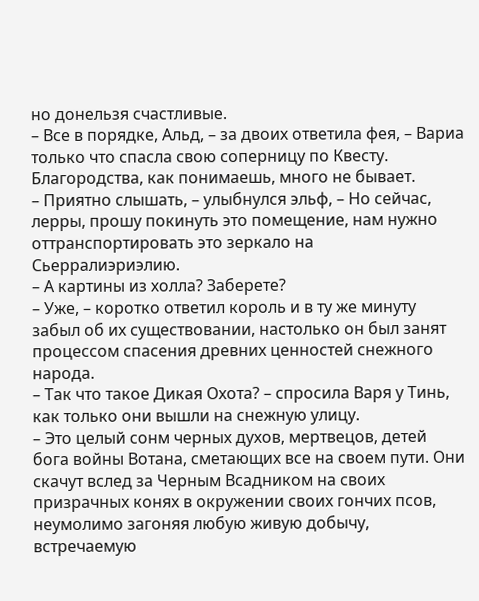но донельзя счастливые.
– Все в порядке, Альд, – за двоих ответила фея, – Вариа только что спасла свою соперницу по Квесту. Благородства, как понимаешь, много не бывает.
– Приятно слышать, – улыбнулся эльф, – Но сейчас, лерры, прошу покинуть это помещение, нам нужно оттранспортировать это зеркало на Сьерралиэриэлию.
– А картины из холла? Заберете?
– Уже, – коротко ответил король и в ту же минуту забыл об их существовании, настолько он был занят процессом спасения древних ценностей снежного народа.
– Так что такое Дикая Охота? – спросила Варя у Тинь, как только они вышли на снежную улицу.
– Это целый сонм черных духов, мертвецов, детей бога войны Вотана, сметающих все на своем пути. Они скачут вслед за Черным Всадником на своих призрачных конях в окружении своих гончих псов, неумолимо загоняя любую живую добычу, встречаемую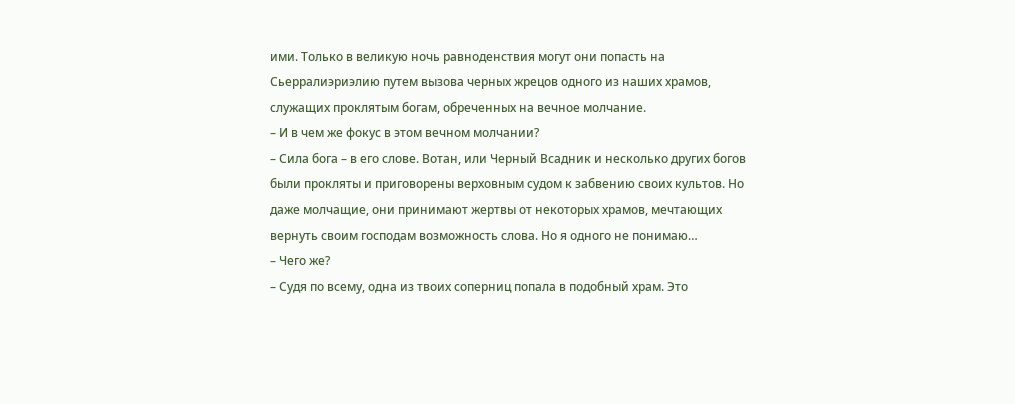ими. Только в великую ночь равноденствия могут они попасть на Сьерралиэриэлию путем вызова черных жрецов одного из наших храмов, служащих проклятым богам, обреченных на вечное молчание.
– И в чем же фокус в этом вечном молчании?
– Сила бога – в его слове. Вотан, или Черный Всадник и несколько других богов были прокляты и приговорены верховным судом к забвению своих культов. Но даже молчащие, они принимают жертвы от некоторых храмов, мечтающих вернуть своим господам возможность слова. Но я одного не понимаю…
– Чего же?
– Судя по всему, одна из твоих соперниц попала в подобный храм. Это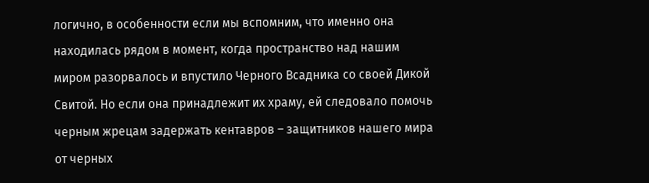логично, в особенности если мы вспомним, что именно она находилась рядом в момент, когда пространство над нашим миром разорвалось и впустило Черного Всадника со своей Дикой Свитой. Но если она принадлежит их храму, ей следовало помочь черным жрецам задержать кентавров – защитников нашего мира от черных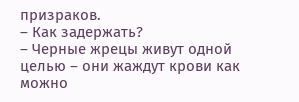призраков.
– Как задержать?
– Черные жрецы живут одной целью – они жаждут крови как можно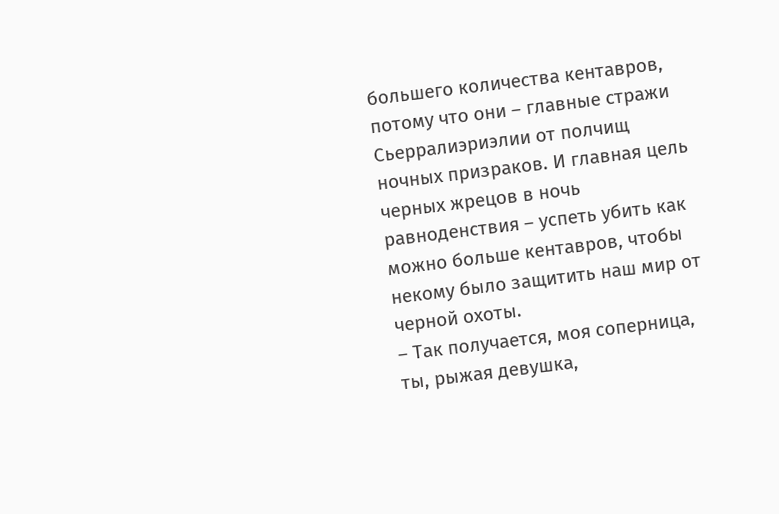большего количества кентавров, потому что они – главные стражи Сьерралиэриэлии от полчищ ночных призраков. И главная цель черных жрецов в ночь равноденствия – успеть убить как можно больше кентавров, чтобы некому было защитить наш мир от черной охоты.
– Так получается, моя соперница, ты, рыжая девушка,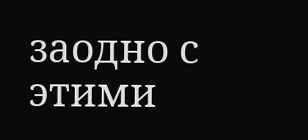заодно с этими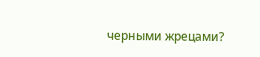черными жрецами?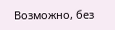Возможно, без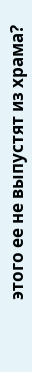этого ее не выпустят из храма?